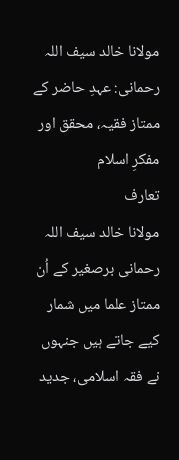مولانا خالد سیف اللہ رحمانی: عہدِ حاضر کے ممتاز فقیہ، محقق اور مفکرِ اسلام
تعارف
مولانا خالد سیف اللہ رحمانی برصغیر کے اُن ممتاز علما میں شمار کیے جاتے ہیں جنہوں نے فقہ اسلامی، جدید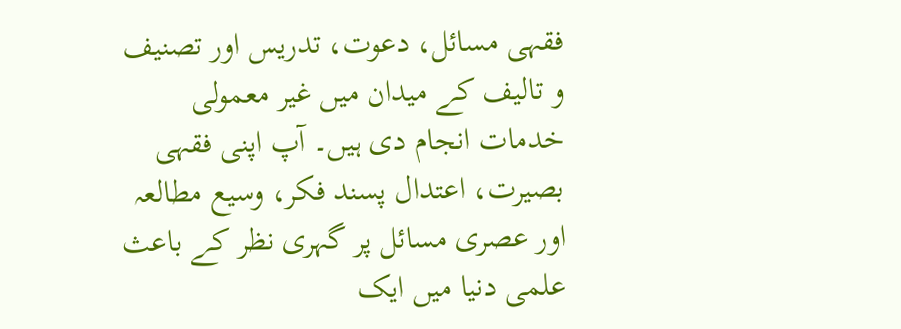فقہی مسائل، دعوت، تدریس اور تصنیف و تالیف کے میدان میں غیر معمولی خدمات انجام دی ہیں۔ آپ اپنی فقہی بصیرت، اعتدال پسند فکر، وسیع مطالعہ اور عصری مسائل پر گہری نظر کے باعث علمی دنیا میں ایک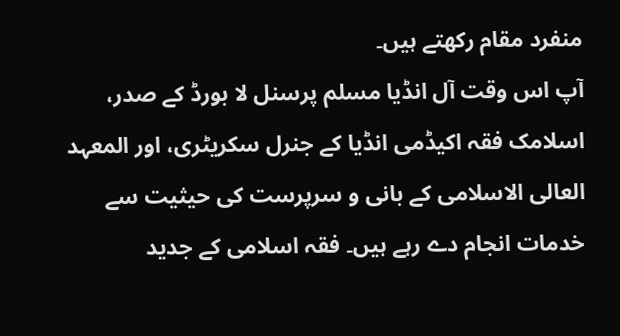منفرد مقام رکھتے ہیں۔
آپ اس وقت آل انڈیا مسلم پرسنل لا بورڈ کے صدر، اسلامک فقہ اکیڈمی انڈیا کے جنرل سکریٹری، اور المعہد العالی الاسلامی کے بانی و سرپرست کی حیثیت سے خدمات انجام دے رہے ہیں۔ فقہ اسلامی کے جدید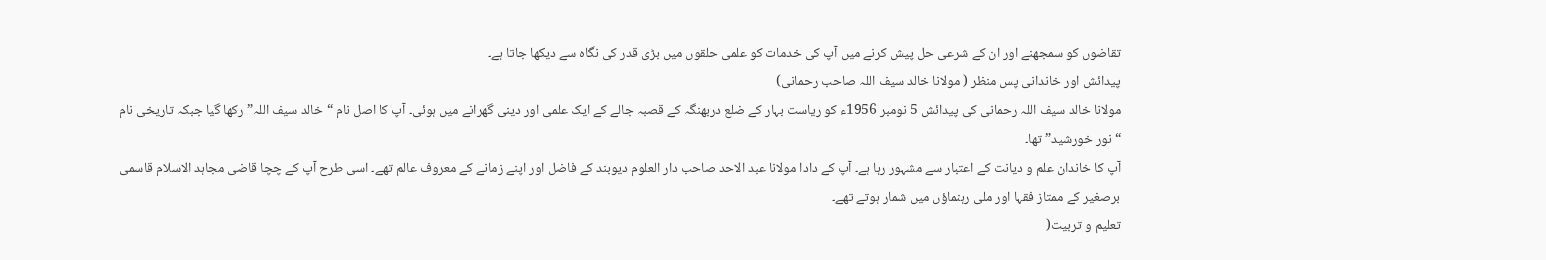تقاضوں کو سمجھنے اور ان کے شرعی حل پیش کرنے میں آپ کی خدمات کو علمی حلقوں میں بڑی قدر کی نگاہ سے دیکھا جاتا ہے۔
پیدائش اور خاندانی پس منظر ( مولانا خالد سیف اللہ صاحب رحمانی)
مولانا خالد سیف اللہ رحمانی کی پیدائش 5 نومبر 1956ء کو ریاست بہار کے ضلع دربھنگہ کے قصبہ جالے کے ایک علمی اور دینی گھرانے میں ہوئی۔ آپ کا اصل نام “خالد سیف اللہ” رکھا گیا جبکہ تاریخی نام “نور خورشید” تھا۔
آپ کا خاندان علم و دیانت کے اعتبار سے مشہور رہا ہے۔ آپ کے دادا مولانا عبد الاحد صاحب دار العلوم دیوبند کے فاضل اور اپنے زمانے کے معروف عالم تھے۔ اسی طرح آپ کے چچا قاضی مجاہد الاسلام قاسمی برصغیر کے ممتاز فقہا اور ملی رہنماؤں میں شمار ہوتے تھے۔
تعلیم و تربیت(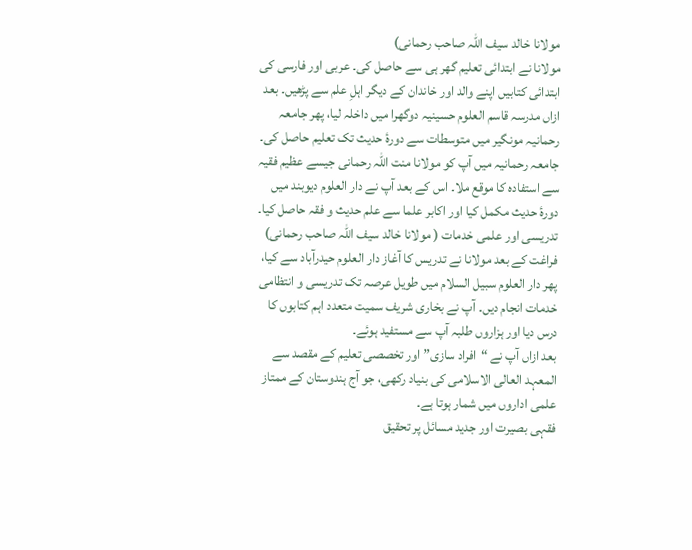مولانا خالد سیف اللہ صاحب رحمانی)
مولانا نے ابتدائی تعلیم گھر ہی سے حاصل کی۔ عربی اور فارسی کی ابتدائی کتابیں اپنے والد اور خاندان کے دیگر اہلِ علم سے پڑھیں۔ بعد ازاں مدرسہ قاسم العلوم حسینیہ دوگھرا میں داخلہ لیا، پھر جامعہ رحمانیہ مونگیر میں متوسطات سے دورۂ حدیث تک تعلیم حاصل کی۔
جامعہ رحمانیہ میں آپ کو مولانا منت اللہ رحمانی جیسے عظیم فقیہ سے استفادہ کا موقع ملا۔ اس کے بعد آپ نے دار العلوم دیوبند میں دورۂ حدیث مکمل کیا اور اکابر علما سے علم حدیث و فقہ حاصل کیا۔
تدریسی اور علمی خدمات ( مولانا خالد سیف اللہ صاحب رحمانی)
فراغت کے بعد مولانا نے تدریس کا آغاز دار العلوم حیدرآباد سے کیا، پھر دار العلوم سبیل السلام میں طویل عرصہ تک تدریسی و انتظامی خدمات انجام دیں۔ آپ نے بخاری شریف سمیت متعدد اہم کتابوں کا درس دیا اور ہزاروں طلبہ آپ سے مستفید ہوئے۔
بعد ازاں آپ نے “افراد سازی” اور تخصصی تعلیم کے مقصد سے المعہد العالی الاسلامی کی بنیاد رکھی، جو آج ہندوستان کے ممتاز علمی اداروں میں شمار ہوتا ہے۔
فقہی بصیرت اور جدید مسائل پر تحقیق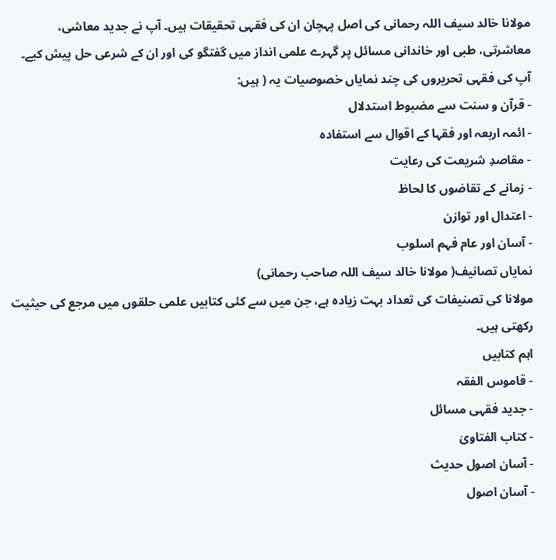مولانا خالد سیف اللہ رحمانی کی اصل پہچان ان کی فقہی تحقیقات ہیں۔ آپ نے جدید معاشی، معاشرتی، طبی اور خاندانی مسائل پر گہرے علمی انداز میں گفتگو کی اور ان کے شرعی حل پیش کیے۔
آپ کی فقہی تحریروں کی چند نمایاں خصوصیات یہ ( ہیں:
- قرآن و سنت سے مضبوط استدلال
- ائمہ اربعہ اور فقہا کے اقوال سے استفادہ
- مقاصدِ شریعت کی رعایت
- زمانے کے تقاضوں کا لحاظ
- اعتدال اور توازن
- آسان اور عام فہم اسلوب
نمایاں تصانیف( مولانا خالد سیف اللہ صاحب رحمانی)
مولانا کی تصنیفات کی تعداد بہت زیادہ ہے، جن میں سے کئی کتابیں علمی حلقوں میں مرجع کی حیثیت رکھتی ہیں۔
اہم کتابیں
- قاموس الفقہ
- جدید فقہی مسائل
- کتاب الفتاویٰ
- آسان اصول حدیث
- آسان اصول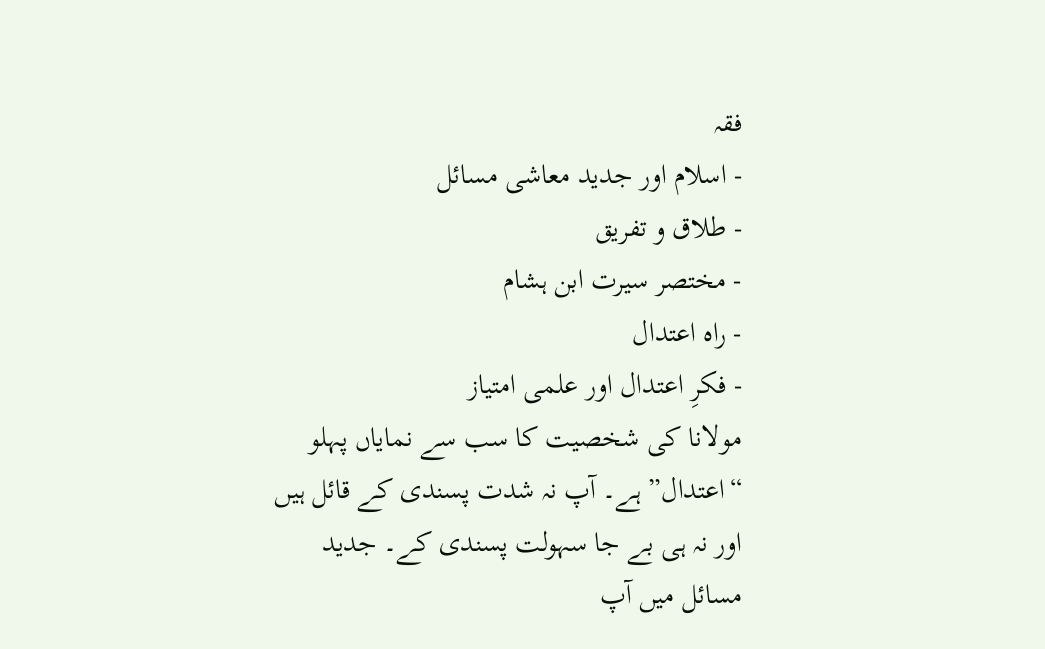فقہ
- اسلام اور جدید معاشی مسائل
- طلاق و تفریق
- مختصر سیرت ابن ہشام
- راہ اعتدال
- فکرِ اعتدال اور علمی امتیاز
مولانا کی شخصیت کا سب سے نمایاں پہلو “اعتدال” ہے۔ آپ نہ شدت پسندی کے قائل ہیں اور نہ ہی بے جا سہولت پسندی کے۔ جدید مسائل میں آپ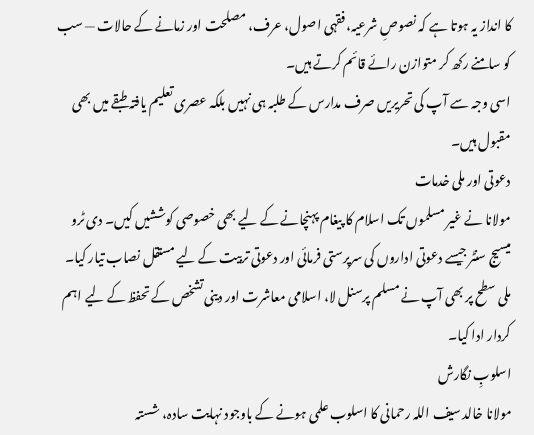کا انداز یہ ہوتا ہے کہ نصوصِ شرعیہ، فقہی اصول، عرف، مصلحت اور زمانے کے حالات — سب کو سامنے رکھ کر متوازن رائے قائم کرتے ہیں۔
اسی وجہ سے آپ کی تحریریں صرف مدارس کے طلبہ ہی نہیں بلکہ عصری تعلیم یافتہ طبقے میں بھی مقبول ہیں۔
دعوتی اور ملی خدمات
مولانا نے غیر مسلموں تک اسلام کا پیغام پہنچانے کے لیے بھی خصوصی کوششیں کیں۔ دی ٹرو میسیج سنٹر جیسے دعوتی اداروں کی سرپرستی فرمائی اور دعوتی تربیت کے لیے مستقل نصاب تیار کیا۔
ملی سطح پر بھی آپ نے مسلم پرسنل لا، اسلامی معاشرت اور دینی تشخص کے تحفظ کے لیے اہم کردار ادا کیا۔
اسلوبِ نگارش
مولانا خالد سیف اللہ رحمانی کا اسلوب علمی ہونے کے باوجود نہایت سادہ، شستہ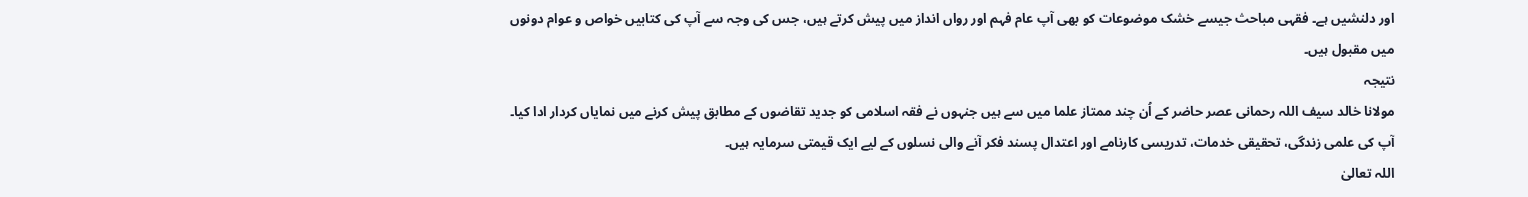اور دلنشیں ہے۔ فقہی مباحث جیسے خشک موضوعات کو بھی آپ عام فہم اور رواں انداز میں پیش کرتے ہیں، جس کی وجہ سے آپ کی کتابیں خواص و عوام دونوں میں مقبول ہیں۔
نتیجہ
مولانا خالد سیف اللہ رحمانی عصر حاضر کے اُن چند ممتاز علما میں سے ہیں جنہوں نے فقہ اسلامی کو جدید تقاضوں کے مطابق پیش کرنے میں نمایاں کردار ادا کیا۔ آپ کی علمی زندگی، تحقیقی خدمات، تدریسی کارنامے اور اعتدال پسند فکر آنے والی نسلوں کے لیے ایک قیمتی سرمایہ ہیں۔
اللہ تعالیٰ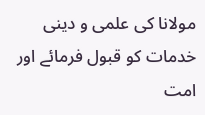مولانا کی علمی و دینی خدمات کو قبول فرمائے اور امت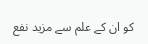کو ان کے علم سے مزید نفع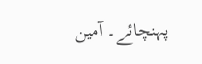پہنچائے۔ آمین